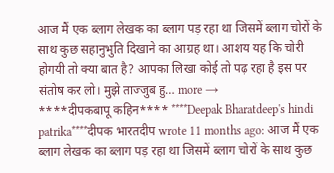आज मैं एक ब्लाग लेखक का ब्लाग पड़ रहा था जिसमें ब्लाग चोरों के साथ कुछ सहानुभुति दिखाने का आग्रह था। आशय यह कि चोरी होगयी तो क्या बात है? आपका लिखा कोई तो पढ़ रहा है इस पर संतोष कर लो। मुझे ताज्जुब हु… more →
****दीपकबापू कहिन**** ****Deepak Bharatdeep's hindi patrika****दीपक भारतदीप wrote 11 months ago: आज मैं एक ब्लाग लेखक का ब्लाग पड़ रहा था जिसमें ब्लाग चोरों के साथ कुछ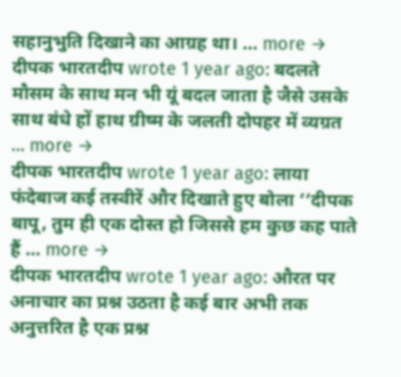सहानुभुति दिखाने का आग्रह था। … more →
दीपक भारतदीप wrote 1 year ago: बदलते मौसम के साथ मन भी यूं बदल जाता है जैसे उसके साथ बंधे हों हाथ ग्रीष्म के जलती दोपहर में व्यग्रत … more →
दीपक भारतदीप wrote 1 year ago: लाया फंदेबाज कई तस्वीरें और दिखाते हुए बोला ‘‘दीपक बापू, तुम ही एक दोस्त हो जिससे हम कुछ कह पाते हैं … more →
दीपक भारतदीप wrote 1 year ago: औरत पर अनाचार का प्रश्न उठता है कई बार अभी तक अनुत्तरित है एक प्रश्न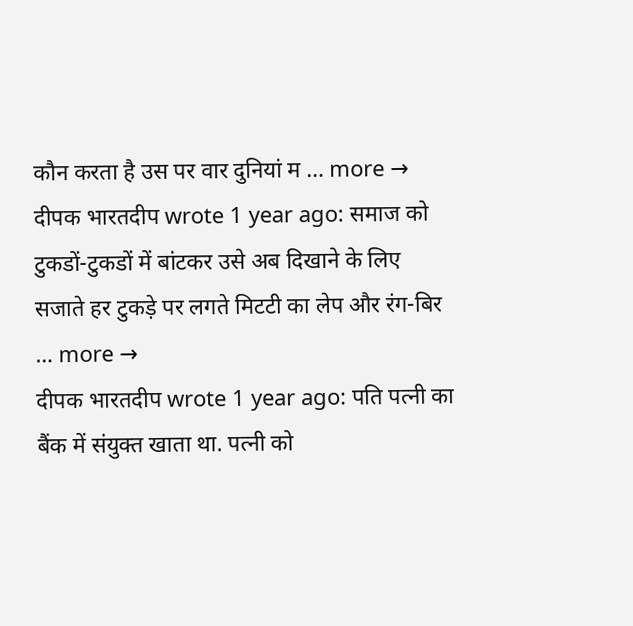कौन करता है उस पर वार दुनियां म … more →
दीपक भारतदीप wrote 1 year ago: समाज को टुकडों-टुकडों में बांटकर उसे अब दिखाने के लिए सजाते हर टुकड़े पर लगते मिटटी का लेप और रंग-बिर … more →
दीपक भारतदीप wrote 1 year ago: पति पत्नी का बैंक में संयुक्त खाता था. पत्नी को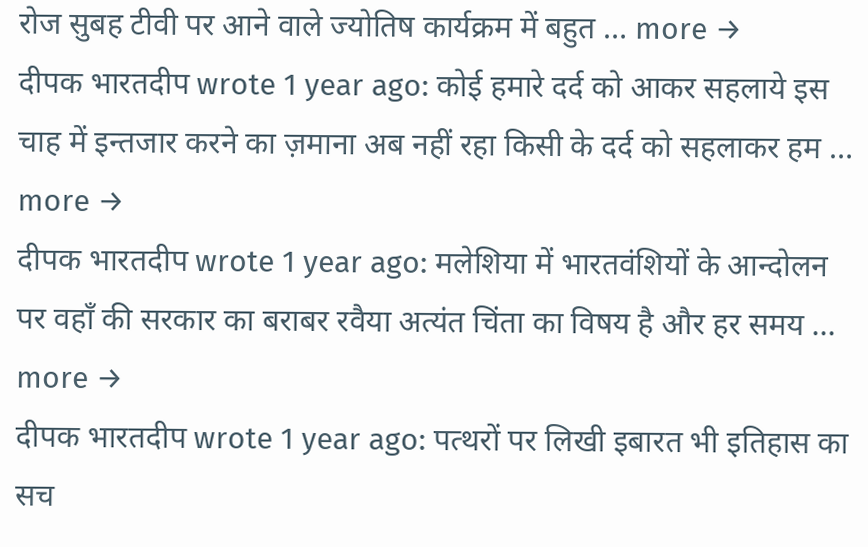रोज सुबह टीवी पर आने वाले ज्योतिष कार्यक्रम में बहुत … more →
दीपक भारतदीप wrote 1 year ago: कोई हमारे दर्द को आकर सहलाये इस चाह में इन्तजार करने का ज़माना अब नहीं रहा किसी के दर्द को सहलाकर हम … more →
दीपक भारतदीप wrote 1 year ago: मलेशिया में भारतवंशियों के आन्दोलन पर वहाँ की सरकार का बराबर रवैया अत्यंत चिंता का विषय है और हर समय … more →
दीपक भारतदीप wrote 1 year ago: पत्थरों पर लिखी इबारत भी इतिहास का सच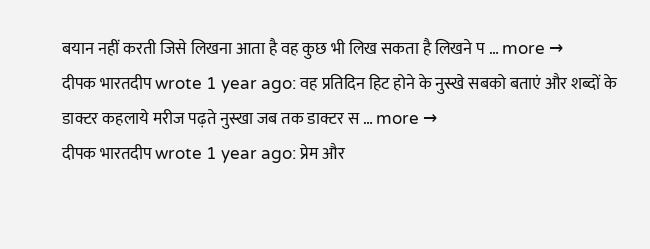बयान नहीं करती जिसे लिखना आता है वह कुछ भी लिख सकता है लिखने प … more →
दीपक भारतदीप wrote 1 year ago: वह प्रतिदिन हिट होने के नुस्खे सबको बताएं और शब्दों के डाक्टर कहलाये मरीज पढ़ते नुस्खा जब तक डाक्टर स … more →
दीपक भारतदीप wrote 1 year ago: प्रेम और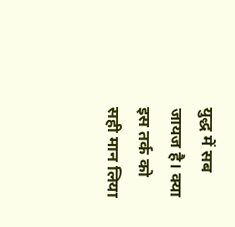युद्ध में सब जायज है। क्या इस तर्क को सही मान लिया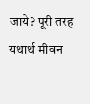जाये? पूरी तरह यथार्थ मीवन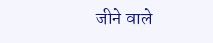जीने वाले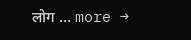लोग … more →